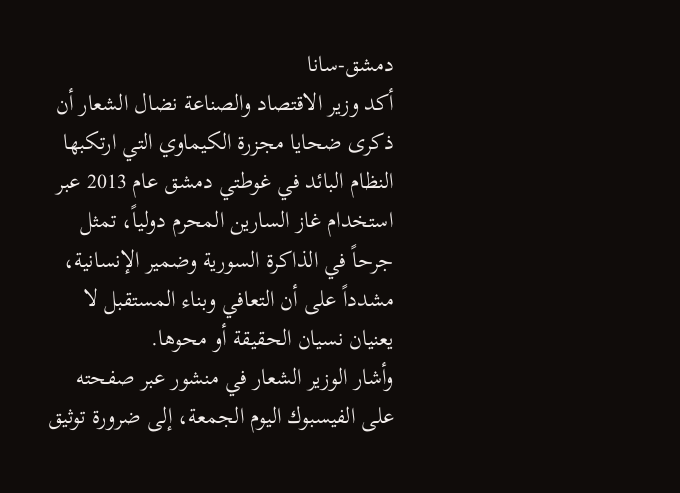دمشق-سانا
أكد وزير الاقتصاد والصناعة نضال الشعار أن ذكرى ضحايا مجزرة الكيماوي التي ارتكبها النظام البائد في غوطتي دمشق عام 2013 عبر استخدام غاز السارين المحرم دولياً، تمثل جرحاً في الذاكرة السورية وضمير الإنسانية، مشدداً على أن التعافي وبناء المستقبل لا يعنيان نسيان الحقيقة أو محوها.
وأشار الوزير الشعار في منشور عبر صفحته على الفيسبوك اليوم الجمعة، إلى ضرورة توثيق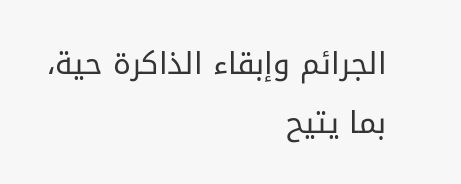الجرائم وإبقاء الذاكرة حية، بما يتيح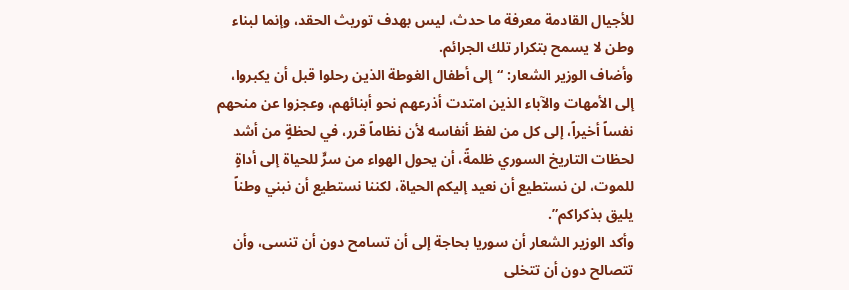للأجيال القادمة معرفة ما حدث، ليس بهدف توريث الحقد، وإنما لبناء وطن لا يسمح بتكرار تلك الجرائم.
وأضاف الوزير الشعار: “إلى أطفال الغوطة الذين رحلوا قبل أن يكبروا، إلى الأمهات والآباء الذين امتدت أذرعهم نحو أبنائهم، وعجزوا عن منحهم نفساً أخيراً، إلى كل من لفظ أنفاسه لأن نظاماً قرر، في لحظةٍ من أشد لحظات التاريخ السوري ظلمةً، أن يحول الهواء من سرٍّ للحياة إلى أداةٍ للموت، لن نستطيع أن نعيد إليكم الحياة، لكننا نستطيع أن نبني وطناً يليق بذكراكم”.
وأكد الوزير الشعار أن سوريا بحاجة إلى أن تسامح دون أن تنسى، وأن تتصالح دون أن تتخلى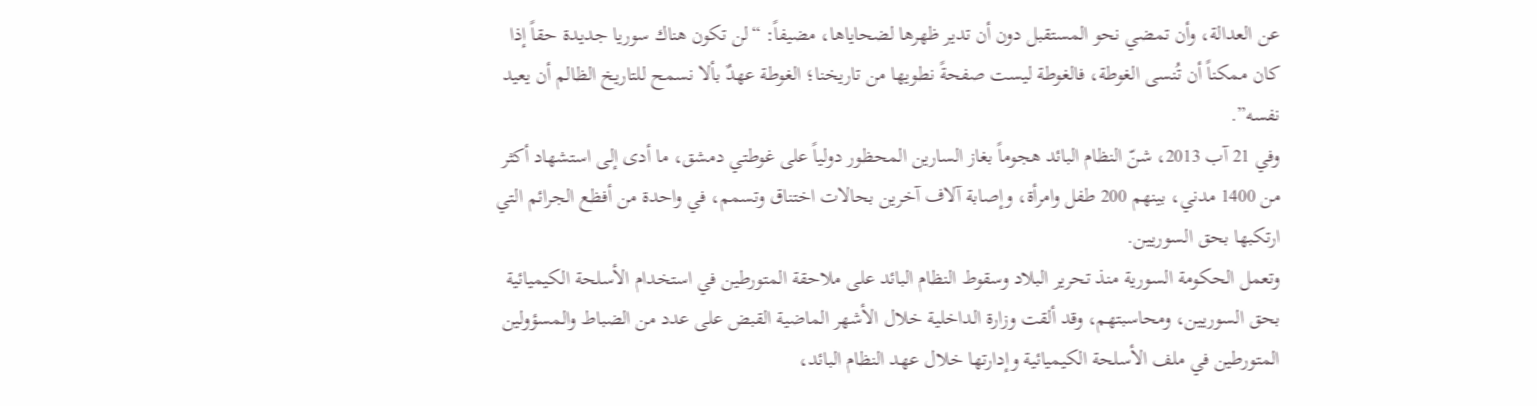عن العدالة، وأن تمضي نحو المستقبل دون أن تدير ظهرها لضحاياها، مضيفاً: “لن تكون هناك سوريا جديدة حقاً إذا كان ممكناً أن تُنسى الغوطة، فالغوطة ليست صفحةً نطويها من تاريخنا؛ الغوطة عهدٌ بألا نسمح للتاريخ الظالم أن يعيد نفسه”.
وفي 21 آب 2013، شنّ النظام البائد هجوماً بغاز السارين المحظور دولياً على غوطتي دمشق، ما أدى إلى استشهاد أكثر من 1400 مدني، بينهم 200 طفل وامرأة، وإصابة آلاف آخرين بحالات اختناق وتسمم، في واحدة من أفظع الجرائم التي ارتكبها بحق السوريين.
وتعمل الحكومة السورية منذ تحرير البلاد وسقوط النظام البائد على ملاحقة المتورطين في استخدام الأسلحة الكيميائية بحق السوريين، ومحاسبتهم، وقد ألقت وزارة الداخلية خلال الأشهر الماضية القبض على عدد من الضباط والمسؤولين المتورطين في ملف الأسلحة الكيميائية وإدارتها خلال عهد النظام البائد،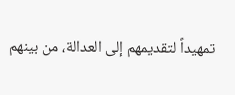تمهيداً لتقديمهم إلى العدالة، من بينهم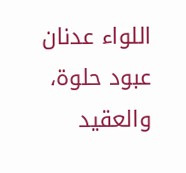اللواء عدنان عبود حلوة، والعقيد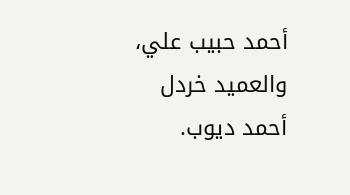أحمد حبيب علي، والعميد خردل أحمد ديوب.